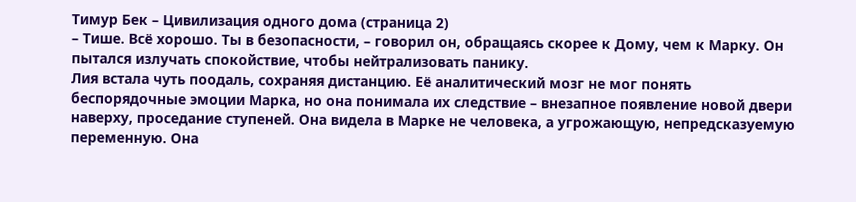Тимур Бек – Цивилизация одного дома (страница 2)
– Тише. Всё хорошо. Ты в безопасности, – говорил он, обращаясь скорее к Дому, чем к Марку. Он пытался излучать спокойствие, чтобы нейтрализовать панику.
Лия встала чуть поодаль, сохраняя дистанцию. Её аналитический мозг не мог понять беспорядочные эмоции Марка, но она понимала их следствие – внезапное появление новой двери наверху, проседание ступеней. Она видела в Марке не человека, а угрожающую, непредсказуемую переменную. Она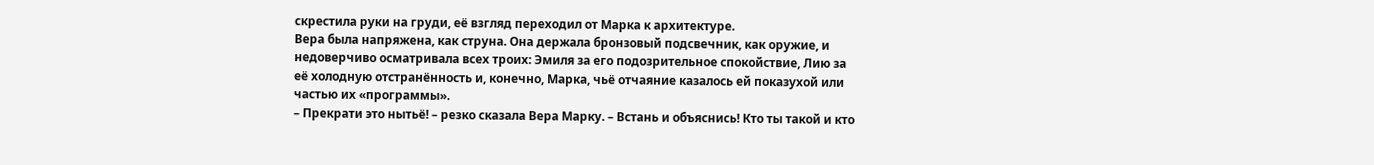скрестила руки на груди, её взгляд переходил от Марка к архитектуре.
Вера была напряжена, как струна. Она держала бронзовый подсвечник, как оружие, и недоверчиво осматривала всех троих: Эмиля за его подозрительное спокойствие, Лию за её холодную отстранённость и, конечно, Марка, чьё отчаяние казалось ей показухой или частью их «программы».
– Прекрати это нытьё! – резко сказала Вера Марку. – Встань и объяснись! Кто ты такой и кто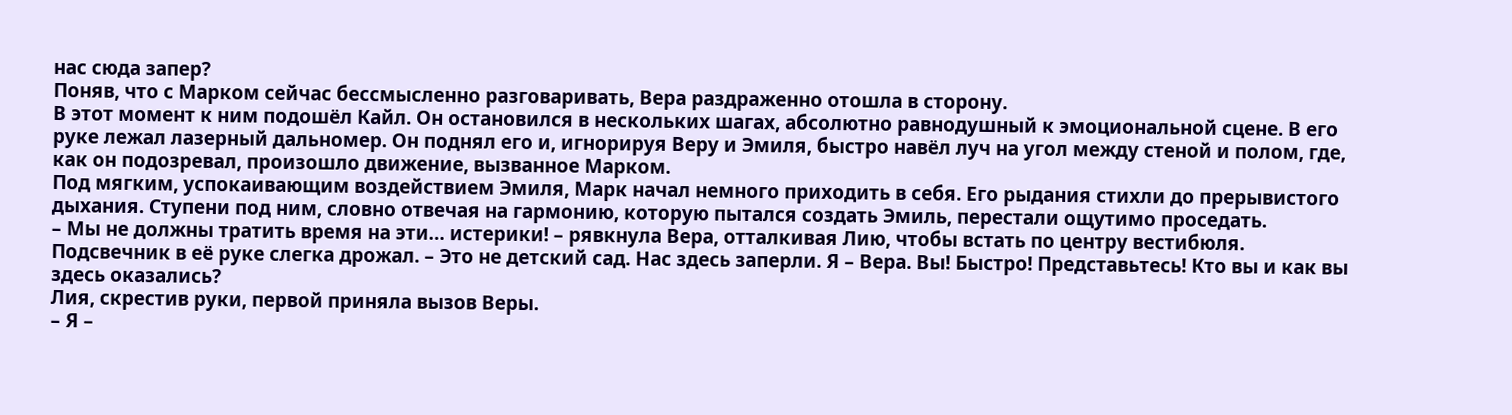нас сюда запер?
Поняв, что с Марком сейчас бессмысленно разговаривать, Вера раздраженно отошла в сторону.
В этот момент к ним подошёл Кайл. Он остановился в нескольких шагах, абсолютно равнодушный к эмоциональной сцене. В его руке лежал лазерный дальномер. Он поднял его и, игнорируя Веру и Эмиля, быстро навёл луч на угол между стеной и полом, где, как он подозревал, произошло движение, вызванное Марком.
Под мягким, успокаивающим воздействием Эмиля, Марк начал немного приходить в себя. Его рыдания стихли до прерывистого дыхания. Ступени под ним, словно отвечая на гармонию, которую пытался создать Эмиль, перестали ощутимо проседать.
– Мы не должны тратить время на эти… истерики! – рявкнула Вера, отталкивая Лию, чтобы встать по центру вестибюля. Подсвечник в её руке слегка дрожал. – Это не детский сад. Нас здесь заперли. Я – Вера. Вы! Быстро! Представьтесь! Кто вы и как вы здесь оказались?
Лия, скрестив руки, первой приняла вызов Веры.
– Я –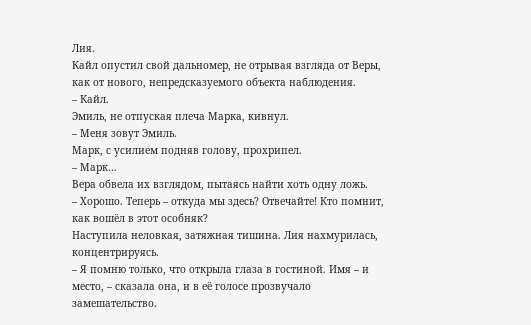Лия.
Кайл опустил свой дальномер, не отрывая взгляда от Веры, как от нового, непредсказуемого объекта наблюдения.
– Кайл.
Эмиль, не отпуская плеча Марка, кивнул.
– Меня зовут Эмиль.
Марк, с усилием подняв голову, прохрипел.
– Марк…
Вера обвела их взглядом, пытаясь найти хоть одну ложь.
– Хорошо. Теперь – откуда мы здесь? Отвечайте! Кто помнит, как вошёл в этот особняк?
Наступила неловкая, затяжная тишина. Лия нахмурилась, концентрируясь.
– Я помню только, что открыла глаза в гостиной. Имя – и место, – сказала она, и в её голосе прозвучало замешательство.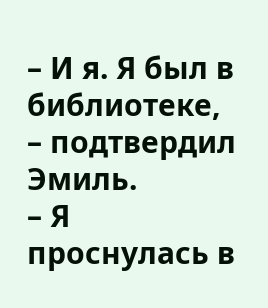– И я. Я был в библиотеке, – подтвердил Эмиль.
– Я проснулась в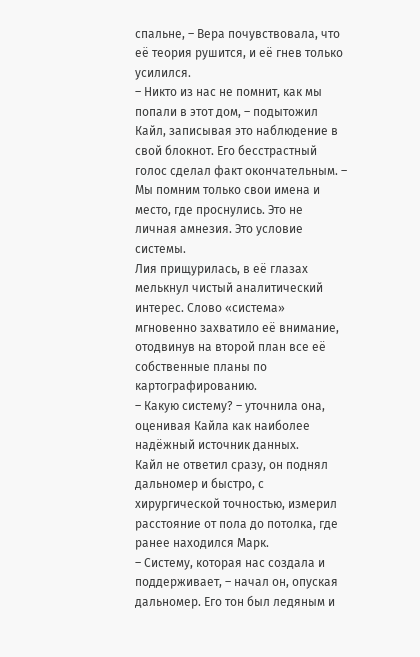спальне, – Вера почувствовала, что её теория рушится, и её гнев только усилился.
– Никто из нас не помнит, как мы попали в этот дом, – подытожил Кайл, записывая это наблюдение в свой блокнот. Его бесстрастный голос сделал факт окончательным. – Мы помним только свои имена и место, где проснулись. Это не личная амнезия. Это условие системы.
Лия прищурилась, в её глазах мелькнул чистый аналитический интерес. Слово «система» мгновенно захватило её внимание, отодвинув на второй план все её собственные планы по картографированию.
– Какую систему? – уточнила она, оценивая Кайла как наиболее надёжный источник данных.
Кайл не ответил сразу, он поднял дальномер и быстро, с хирургической точностью, измерил расстояние от пола до потолка, где ранее находился Марк.
– Систему, которая нас создала и поддерживает, – начал он, опуская дальномер. Его тон был ледяным и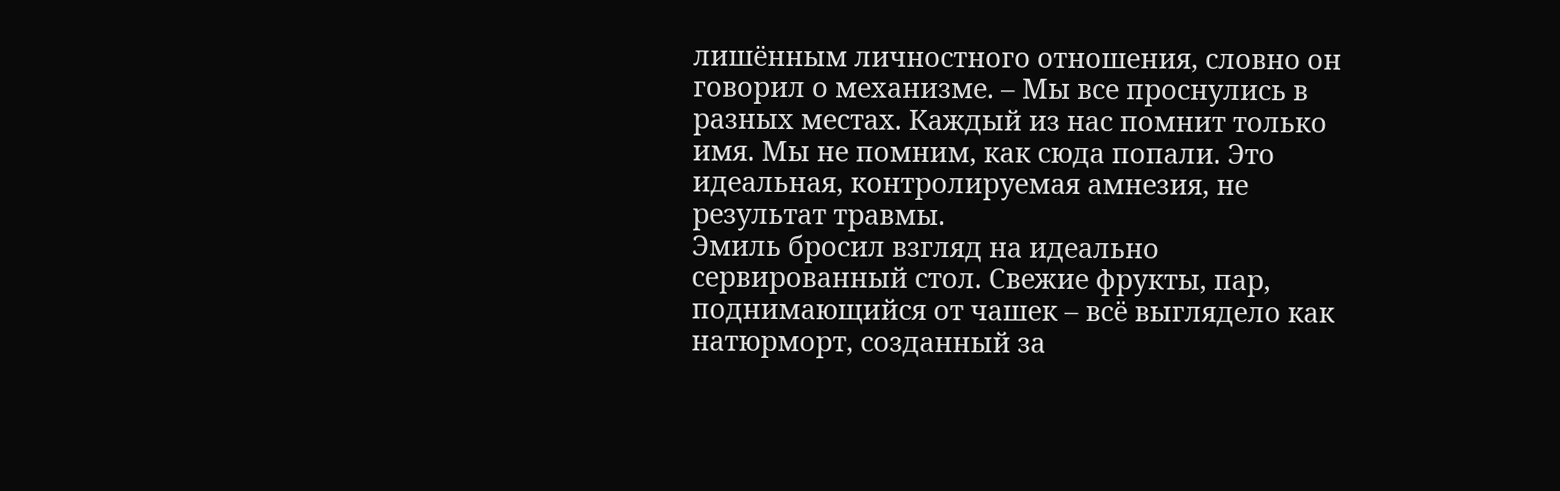лишённым личностного отношения, словно он говорил о механизме. – Мы все проснулись в разных местах. Каждый из нас помнит только имя. Мы не помним, как сюда попали. Это идеальная, контролируемая амнезия, не результат травмы.
Эмиль бросил взгляд на идеально сервированный стол. Свежие фрукты, пар, поднимающийся от чашек – всё выглядело как натюрморт, созданный за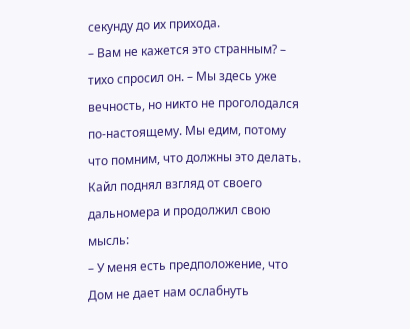секунду до их прихода.
– Вам не кажется это странным? – тихо спросил он. – Мы здесь уже вечность, но никто не проголодался по-настоящему. Мы едим, потому что помним, что должны это делать.
Кайл поднял взгляд от своего дальномера и продолжил свою мысль:
– У меня есть предположение, что Дом не дает нам ослабнуть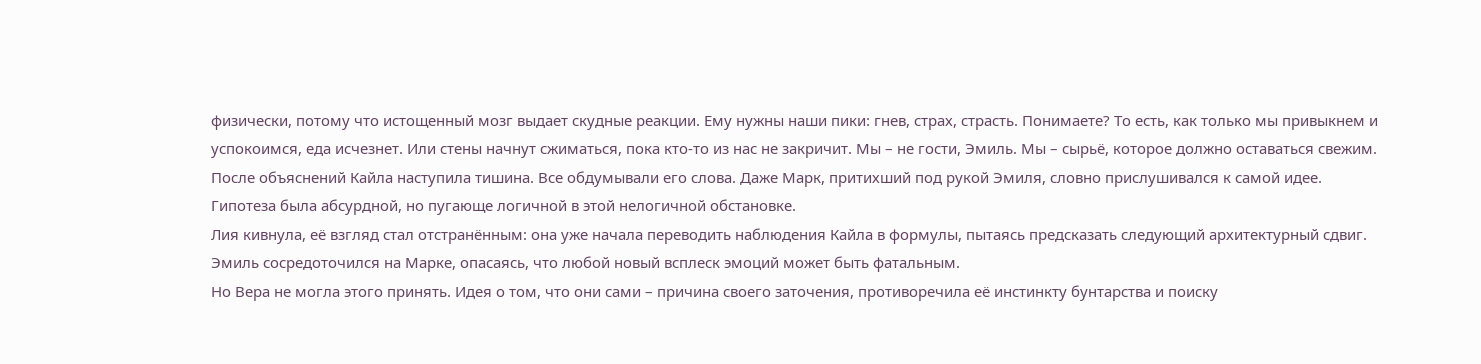физически, потому что истощенный мозг выдает скудные реакции. Ему нужны наши пики: гнев, страх, страсть. Понимаете? То есть, как только мы привыкнем и успокоимся, еда исчезнет. Или стены начнут сжиматься, пока кто-то из нас не закричит. Мы – не гости, Эмиль. Мы – сырьё, которое должно оставаться свежим.
После объяснений Кайла наступила тишина. Все обдумывали его слова. Даже Марк, притихший под рукой Эмиля, словно прислушивался к самой идее. Гипотеза была абсурдной, но пугающе логичной в этой нелогичной обстановке.
Лия кивнула, её взгляд стал отстранённым: она уже начала переводить наблюдения Кайла в формулы, пытаясь предсказать следующий архитектурный сдвиг. Эмиль сосредоточился на Марке, опасаясь, что любой новый всплеск эмоций может быть фатальным.
Но Вера не могла этого принять. Идея о том, что они сами – причина своего заточения, противоречила её инстинкту бунтарства и поиску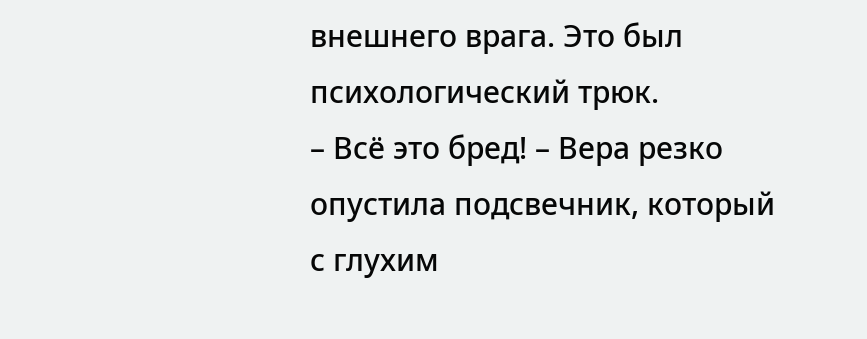внешнего врага. Это был психологический трюк.
– Всё это бред! – Вера резко опустила подсвечник, который с глухим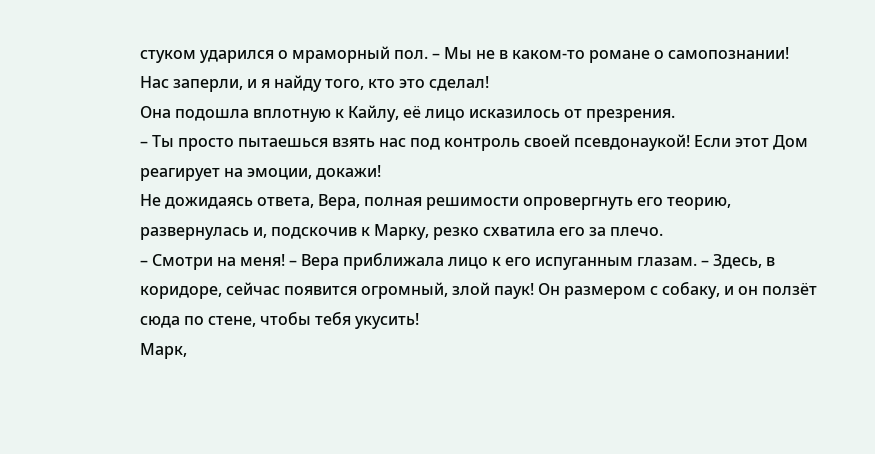стуком ударился о мраморный пол. – Мы не в каком-то романе о самопознании! Нас заперли, и я найду того, кто это сделал!
Она подошла вплотную к Кайлу, её лицо исказилось от презрения.
– Ты просто пытаешься взять нас под контроль своей псевдонаукой! Если этот Дом реагирует на эмоции, докажи!
Не дожидаясь ответа, Вера, полная решимости опровергнуть его теорию, развернулась и, подскочив к Марку, резко схватила его за плечо.
– Смотри на меня! – Вера приближала лицо к его испуганным глазам. – Здесь, в коридоре, сейчас появится огромный, злой паук! Он размером с собаку, и он ползёт сюда по стене, чтобы тебя укусить!
Марк,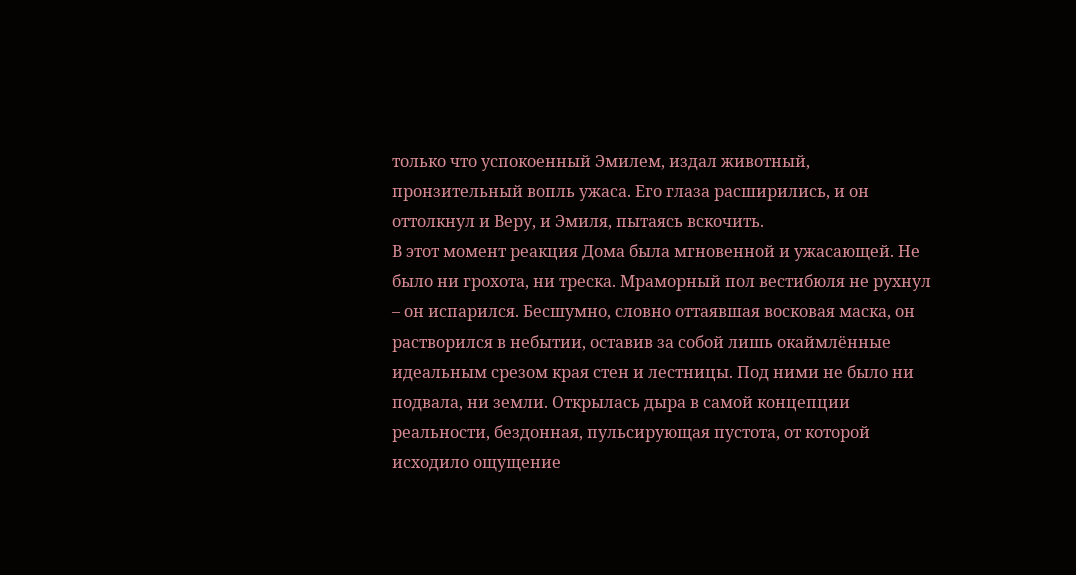только что успокоенный Эмилем, издал животный, пронзительный вопль ужаса. Его глаза расширились, и он оттолкнул и Веру, и Эмиля, пытаясь вскочить.
В этот момент реакция Дома была мгновенной и ужасающей. Не было ни грохота, ни треска. Мраморный пол вестибюля не рухнул – он испарился. Бесшумно, словно оттаявшая восковая маска, он растворился в небытии, оставив за собой лишь окаймлённые идеальным срезом края стен и лестницы. Под ними не было ни подвала, ни земли. Открылась дыра в самой концепции реальности, бездонная, пульсирующая пустота, от которой исходило ощущение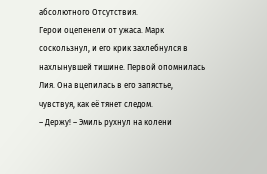абсолютного Отсутствия.
Герои оцепенели от ужаса. Марк соскользнул, и его крик захлебнулся в нахлынувшей тишине. Первой опомнилась Лия. Она вцепилась в его запястье, чувствуя, как её тянет следом.
– Держу! – Эмиль рухнул на колени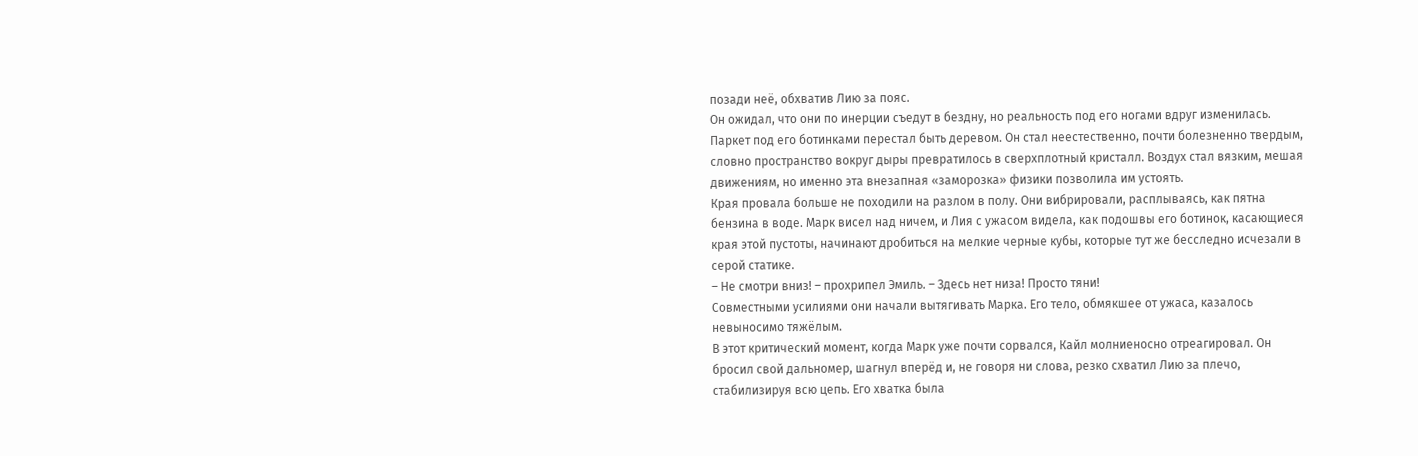позади неё, обхватив Лию за пояс.
Он ожидал, что они по инерции съедут в бездну, но реальность под его ногами вдруг изменилась. Паркет под его ботинками перестал быть деревом. Он стал неестественно, почти болезненно твердым, словно пространство вокруг дыры превратилось в сверхплотный кристалл. Воздух стал вязким, мешая движениям, но именно эта внезапная «заморозка» физики позволила им устоять.
Края провала больше не походили на разлом в полу. Они вибрировали, расплываясь, как пятна бензина в воде. Марк висел над ничем, и Лия с ужасом видела, как подошвы его ботинок, касающиеся края этой пустоты, начинают дробиться на мелкие черные кубы, которые тут же бесследно исчезали в серой статике.
– Не смотри вниз! – прохрипел Эмиль. – Здесь нет низа! Просто тяни!
Совместными усилиями они начали вытягивать Марка. Его тело, обмякшее от ужаса, казалось невыносимо тяжёлым.
В этот критический момент, когда Марк уже почти сорвался, Кайл молниеносно отреагировал. Он бросил свой дальномер, шагнул вперёд и, не говоря ни слова, резко схватил Лию за плечо, стабилизируя всю цепь. Его хватка была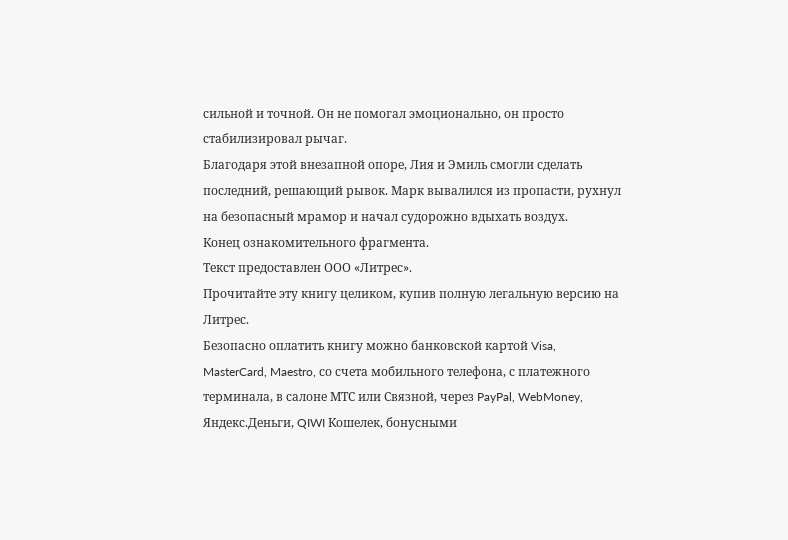сильной и точной. Он не помогал эмоционально, он просто стабилизировал рычаг.
Благодаря этой внезапной опоре, Лия и Эмиль смогли сделать последний, решающий рывок. Марк вывалился из пропасти, рухнул на безопасный мрамор и начал судорожно вдыхать воздух.
Конец ознакомительного фрагмента.
Текст предоставлен ООО «Литрес».
Прочитайте эту книгу целиком, купив полную легальную версию на Литрес.
Безопасно оплатить книгу можно банковской картой Visa, MasterCard, Maestro, со счета мобильного телефона, с платежного терминала, в салоне МТС или Связной, через PayPal, WebMoney, Яндекс.Деньги, QIWI Кошелек, бонусными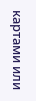картами или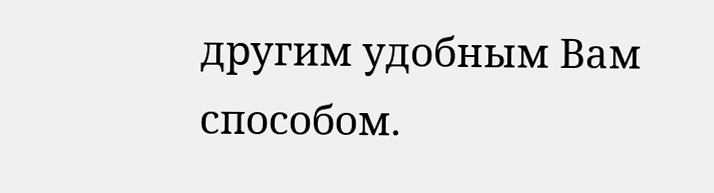другим удобным Вам способом.